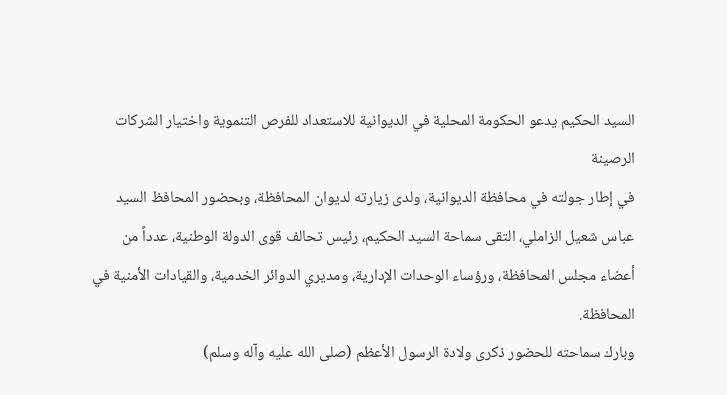السيد الحكيم يدعو الحكومة المحلية في الديوانية للاستعداد للفرص التنموية واختيار الشركات الرصينة
في إطار جولته في محافظة الديوانية، ولدى زيارته لديوان المحافظة، وبحضور المحافظ السيد عباس شعيل الزاملي، التقى سماحة السيد الحكيم، رئيس تحالف قوى الدولة الوطنية، عدداً من أعضاء مجلس المحافظة، ورؤساء الوحدات الإدارية، ومديري الدوائر الخدمية، والقيادات الأمنية في المحافظة.
وبارك سماحته للحضور ذكرى ولادة الرسول الأعظم (صلى الله عليه وآله وسلم)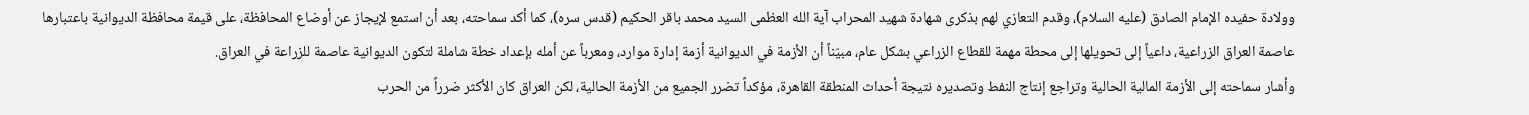وولادة حفيده الإمام الصادق (عليه السلام)، وقدم التعازي لهم بذكرى شهادة شهيد المحراب آية الله العظمى السيد محمد باقر الحكيم (قدس سره)، كما أكد سماحته، بعد أن استمع لإيجاز عن أوضاع المحافظة، على قيمة محافظة الديوانية باعتبارها عاصمة العراق الزراعية، داعياً إلى تحويلها إلى محطة مهمة للقطاع الزراعي بشكل عام، مبيّناً أن الأزمة في الديوانية أزمة إدارة موارد، ومعرباً عن أمله بإعداد خطة شاملة لتكون الديوانية عاصمة للزراعة في العراق.
وأشار سماحته إلى الأزمة المالية الحالية وتراجع إنتاج النفط وتصديره نتيجة أحداث المنطقة القاهرة، مؤكداً تضرر الجميع من الأزمة الحالية، لكن العراق كان الأكثر ضرراً من الحرب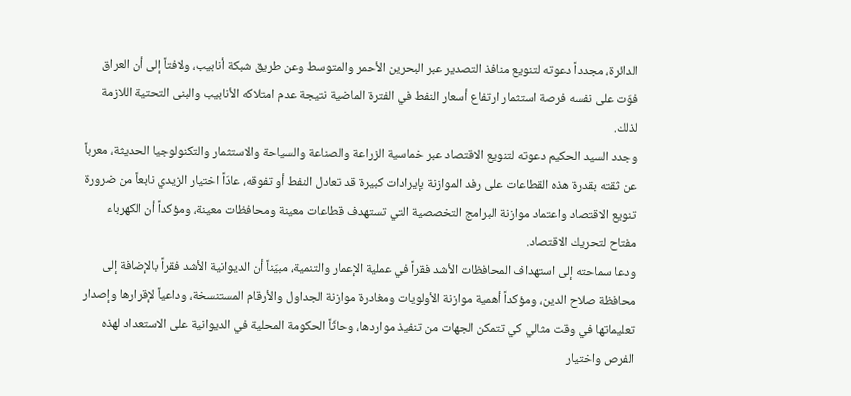الدائرة، مجدداً دعوته لتنويع منافذ التصدير عبر البحرين الأحمر والمتوسط وعن طريق شبكة أنابيب، ولافتاً إلى أن العراق فوّت على نفسه فرصة استثمار ارتفاع أسعار النفط في الفترة الماضية نتيجة عدم امتلاكه الأنابيب والبنى التحتية اللازمة لذلك.
وجدد السيد الحكيم دعوته لتنويع الاقتصاد عبر خماسية الزراعة والصناعة والسياحة والاستثمار والتكنولوجيا الحديثة، معرباً عن ثقته بقدرة هذه القطاعات على رفد الموازنة بإيرادات كبيرة قد تعادل النفط أو تفوقه، عادّاً اختيار الزيدي نابعاً من ضرورة تنويع الاقتصاد واعتماد موازنة البرامج التخصصية التي تستهدف قطاعات معينة ومحافظات معينة، ومؤكداً أن الكهرباء مفتاح لتحريك الاقتصاد.
ودعا سماحته إلى استهداف المحافظات الأشد فقراً في عملية الإعمار والتنمية، مبيّناً أن الديوانية الأشد فقراً بالإضافة إلى محافظة صلاح الدين، ومؤكداً أهمية موازنة الأولويات ومغادرة موازنة الجداول والأرقام المستنسخة، وداعياً لإقرارها وإصدار تعليماتها في وقت مثالي كي تتمكن الجهات من تنفيذ مواردها، وحاثّاً الحكومة المحلية في الديوانية على الاستعداد لهذه الفرص واختيار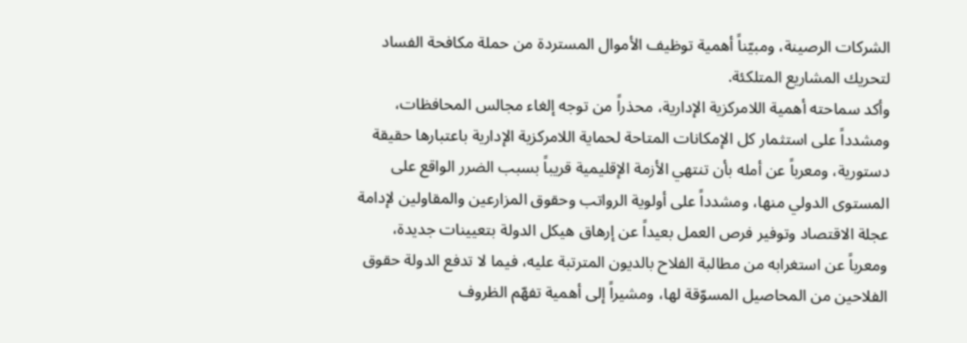الشركات الرصينة، ومبيّناً أهمية توظيف الأموال المستردة من حملة مكافحة الفساد لتحريك المشاريع المتلكئة.
وأكد سماحته أهمية اللامركزية الإدارية، محذراً من توجه إلغاء مجالس المحافظات، ومشدداً على استثمار كل الإمكانات المتاحة لحماية اللامركزية الإدارية باعتبارها حقيقة دستورية، ومعرباً عن أمله بأن تنتهي الأزمة الإقليمية قريباً بسبب الضرر الواقع على المستوى الدولي منها، ومشدداً على أولوية الرواتب وحقوق المزارعين والمقاولين لإدامة عجلة الاقتصاد وتوفير فرص العمل بعيداً عن إرهاق هيكل الدولة بتعيينات جديدة، ومعرباً عن استغرابه من مطالبة الفلاح بالديون المترتبة عليه، فيما لا تدفع الدولة حقوق الفلاحين من المحاصيل المسوّقة لها، ومشيراً إلى أهمية تفهّم الظروف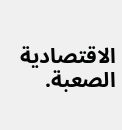الاقتصادية الصعبة.